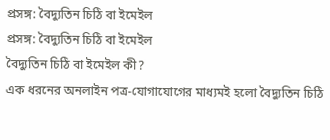প্রসঙ্গ: বৈদ্যুতিন চিঠি বা ইমেইল
প্রসঙ্গ: বৈদ্যুতিন চিঠি বা ইমেইল
বৈদ্যুতিন চিঠি বা ইমেইল কী?
এক ধরনের অনলাইন পত্র-যোগাযোগের মাধ্যমই হলো বৈদ্যুতিন চিঠি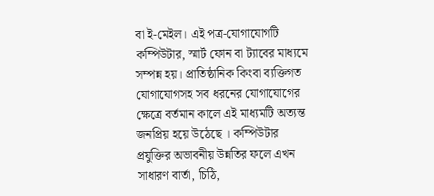বা ই-মেইল। এই পত্র-যোগাযোগটি কম্পিউটার, স্মার্ট ফোন বা ট্যাবের মাধ্যমে সম্পন্ন হয়। প্রাতিষ্ঠানিক কিংবা ব্যক্তিগত যোগাযোগসহ সব ধরনের যোগাযোগের ক্ষেত্রে বর্তমান কালে এই মাধ্যমটি অত্যন্ত জনপ্রিয় হয়ে উঠেছে । কম্পিউটার প্রযুক্তির অভাবনীয় উন্নতির ফলে এখন সাধারণ বার্তা, চিঠি,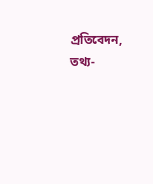প্রতিবেদন, তথ্য-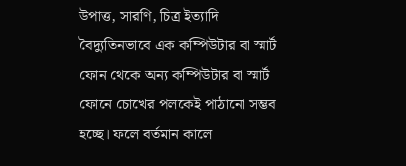উপাত্ত, সারণি, চিত্র ইত্যাদি বৈদ্যুতিনভাবে এক কম্পিউটার বা স্মার্ট ফোন থেকে অন্য কম্পিউটার বা স্মার্ট ফোনে চোখের পলকেই পাঠানো সম্ভব হচ্ছে। ফলে বর্তমান কালে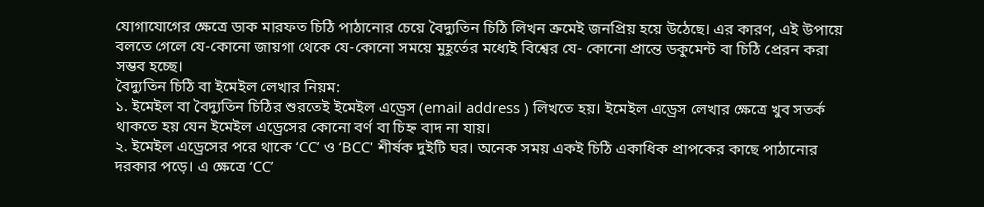যোগাযোগের ক্ষেত্রে ডাক মারফত চিঠি পাঠানোর চেয়ে বৈদ্যুতিন চিঠি লিখন ক্রমেই জনপ্রিয় হয়ে উঠেছে। এর কারণ, এই উপায়ে বলতে গেলে যে-কোনো জায়গা থেকে যে-কোনো সময়ে মুহূর্তের মধ্যেই বিশ্বের যে- কোনো প্রান্তে ডকুমেন্ট বা চিঠি প্রেরন করা সম্ভব হচ্ছে।
বৈদ্যুতিন চিঠি বা ইমেইল লেখার নিয়ম:
১. ইমেইল বা বৈদ্যুতিন চিঠির শুরতেই ইমেইল এড্রেস (email address ) লিখতে হয়। ইমেইল এড্রেস লেখার ক্ষেত্রে খুব সতর্ক থাকতে হয় যেন ইমেইল এড্রেসের কোনো বর্ণ বা চিহ্ন বাদ না যায়।
২. ইমেইল এড্রেসের পরে থাকে ‘CC’ ও ‘BCC' শীর্ষক দুইটি ঘর। অনেক সময় একই চিঠি একাধিক প্রাপকের কাছে পাঠানোর দরকার পড়ে। এ ক্ষেত্রে ‘CC’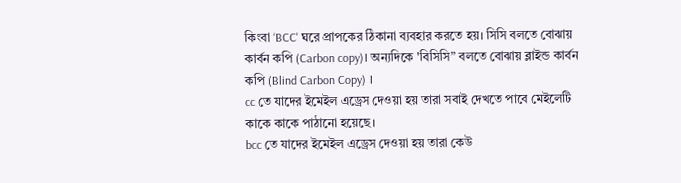কিংবা ‘BCC' ঘরে প্রাপকের ঠিকানা ব্যবহার করতে হয়। সিসি বলতে বোঝায় কার্বন কপি (Carbon copy)। অন্যদিকে 'বিসিসি” বলতে বোঝায় ব্লাইন্ড কার্বন কপি (Blind Carbon Copy) ।
cc তে যাদের ইমেইল এড্রেস দেওয়া হয় তারা সবাই দেখতে পাবে মেইলেটি কাকে কাকে পাঠানো হয়েছে।
bcc তে যাদের ইমেইল এড্রেস দেওয়া হয় তারা কেউ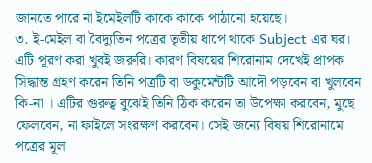জানতে পারে না ইমেইলটি কাকে কাকে পাঠানো হয়েছে।
৩. ই-মেইল বা বৈদ্যুতিন পত্রের তৃতীয় ধাপে থাকে Subject এর ঘর। এটি পূরণ করা খুবই জরুরি। কারণ বিষয়ের শিরোনাম দেখেই প্রাপক সিদ্ধান্ত গ্রহণ করেন তিনি পত্রটি বা ডকুমেন্টটি আদৌ পড়বেন বা খুলবেন কি-না । এটির গুরুত্ব বুঝেই তিনি ঠিক করেন তা উপেক্ষা করবেন, মুছে ফেলবেন, না ফাইলে সংরক্ষণ করবেন। সেই জন্যে বিষয় শিরোনামে পত্রের মূল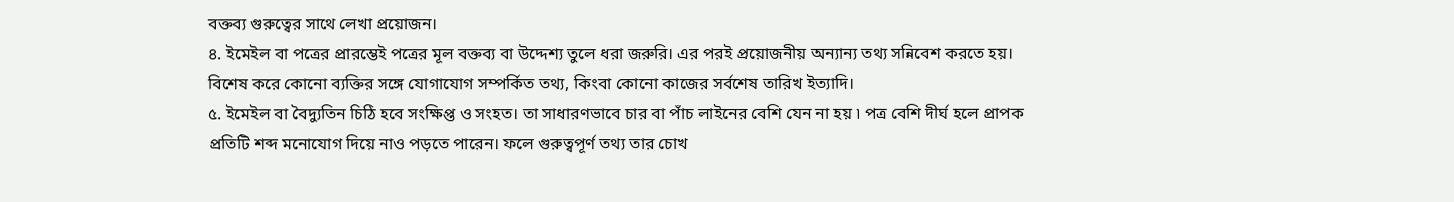বক্তব্য গুরুত্বের সাথে লেখা প্রয়োজন।
৪. ইমেইল বা পত্রের প্রারম্ভেই পত্রের মূল বক্তব্য বা উদ্দেশ্য তুলে ধরা জরুরি। এর পরই প্রয়োজনীয় অন্যান্য তথ্য সন্নিবেশ করতে হয়। বিশেষ করে কোনো ব্যক্তির সঙ্গে যোগাযোগ সম্পর্কিত তথ্য, কিংবা কোনো কাজের সর্বশেষ তারিখ ইত্যাদি।
৫. ইমেইল বা বৈদ্যুতিন চিঠি হবে সংক্ষিপ্ত ও সংহত। তা সাধারণভাবে চার বা পাঁচ লাইনের বেশি যেন না হয় ৷ পত্র বেশি দীর্ঘ হলে প্রাপক প্রতিটি শব্দ মনোযোগ দিয়ে নাও পড়তে পারেন। ফলে গুরুত্বপূর্ণ তথ্য তার চোখ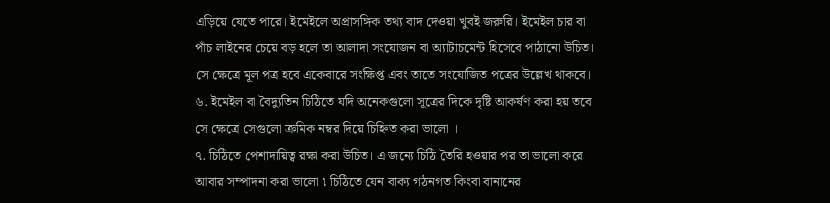এড়িয়ে যেতে পারে। ইমেইলে অপ্রাসঙ্গিক তথ্য বাদ দেওয়া খুবই জরুরি। ইমেইল চার বা পাঁচ লাইনের চেয়ে বড় হলে তা আলাদা সংযোজন বা অ্যাটাচমেন্ট হিসেবে পাঠানো উচিত। সে ক্ষেত্রে মূল পত্র হবে একেবারে সংক্ষিপ্ত এবং তাতে সংযোজিত পত্রের উল্লেখ থাকবে।
৬. ইমেইল বা বৈদ্যুতিন চিঠিতে যদি অনেকগুলো সূত্রের দিকে দৃষ্টি আকর্ষণ করা হয় তবে সে ক্ষেত্রে সেগুলো ক্রমিক নম্বর দিয়ে চিহ্নিত করা ভালো ।
৭. চিঠিতে পেশাদায়িত্ব রক্ষা করা উচিত। এ জন্যে চিঠি তৈরি হওয়ার পর তা ভালো করে আবার সম্পাদনা করা ভালো ৷ চিঠিতে যেন বাক্য গঠনগত কিংবা বানানের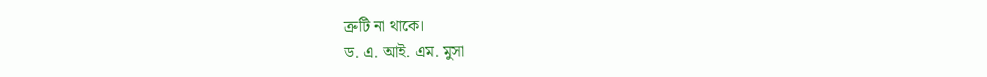ত্রুটি না থাকে।
ড. এ. আই. এম. মুসা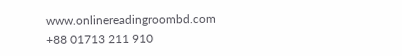www.onlinereadingroombd.com
+88 01713 211 910